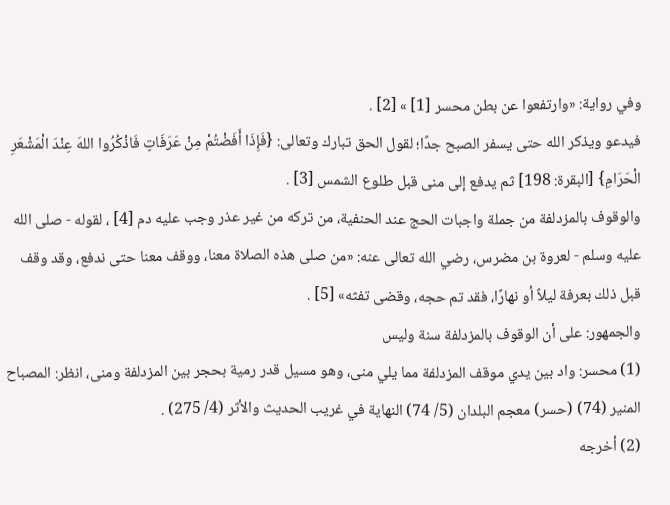وفي رواية: «وارتفعوا عن بطن محسر [1] » [2] .
فيدعو ويذكر الله حتى يسفر الصبح جدًا؛ لقول الحق تبارك وتعالى: {فَإِذَا أَفَضْتُمْ مِنْ عَرَفَاتٍ فَاذْكُرُوا اللهَ عِنْدَ الْمَشْعَرِ الْحَرَامِ} [البقرة: 198] ثم يدفع إلى منى قبل طلوع الشمس [3] .
والوقوف بالمزدلفة من جملة واجبات الحج عند الحنفية، من تركه من غير عذر وجب عليه دم [4] ، لقوله - صلى الله عليه وسلم - لعروة بن مضرس، رضي الله تعالى عنه: «من صلى هذه الصلاة معنا، ووقف معنا حتى ندفع، وقد وقف قبل ذلك بعرفة ليلاً أو نهارًا، فقد تم حجه، وقضى تفثه» [5] .
والجمهور: على أن الوقوف بالمزدلفة سنة وليس
(1) محسر: واد بين يدي موقف المزدلفة مما يلي منى، وهو مسيل قدر رمية بحجر بين المزدلفة ومنى، انظر: المصباح المنير (74) (حسر) معجم البلدان (5/ 74) النهاية في غريب الحديث والأثر (4/ 275) .
(2) أخرجه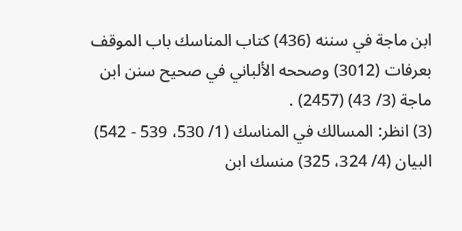ابن ماجة في سننه (436) كتاب المناسك باب الموقف بعرفات (3012) وصححه الألباني في صحيح سنن ابن ماجة (3/ 43) (2457) .
(3) انظر: المسالك في المناسك (1/ 530، 539 - 542) البيان (4/ 324، 325) منسك ابن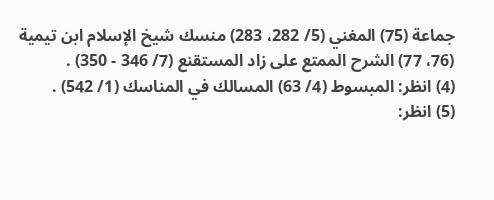جماعة (75) المغني (5/ 282، 283) منسك شيخ الإسلام ابن تيمية (76، 77) الشرح الممتع على زاد المستقنع (7/ 346 - 350) .
(4) انظر: المبسوط (4/ 63) المسالك في المناسك (1/ 542) .
(5) انظر: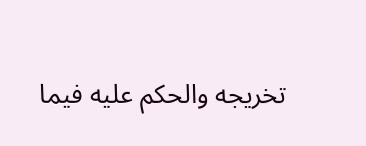تخريجه والحكم عليه فيما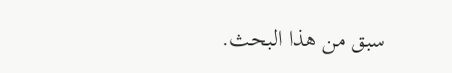سبق من هذا البحث.